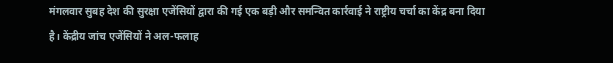मंगलवार सुबह देश की सुरक्षा एजेंसियों द्वारा की गई एक बड़ी और समन्वित कार्रवाई ने राष्ट्रीय चर्चा का केंद्र बना दिया है। केंद्रीय जांच एजेंसियों ने अल-फलाह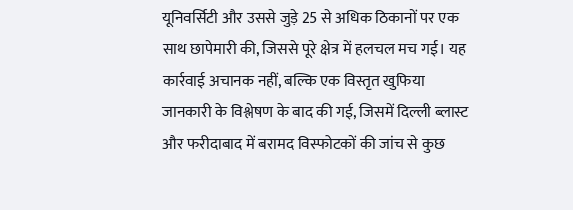यूनिवर्सिटी और उससे जुड़े 25 से अधिक ठिकानों पर एक साथ छापेमारी की, जिससे पूरे क्षेत्र में हलचल मच गई। यह कार्रवाई अचानक नहीं, बल्कि एक विस्तृत खुफिया जानकारी के विश्लेषण के बाद की गई, जिसमें दिल्ली ब्लास्ट और फरीदाबाद में बरामद विस्फोटकों की जांच से कुछ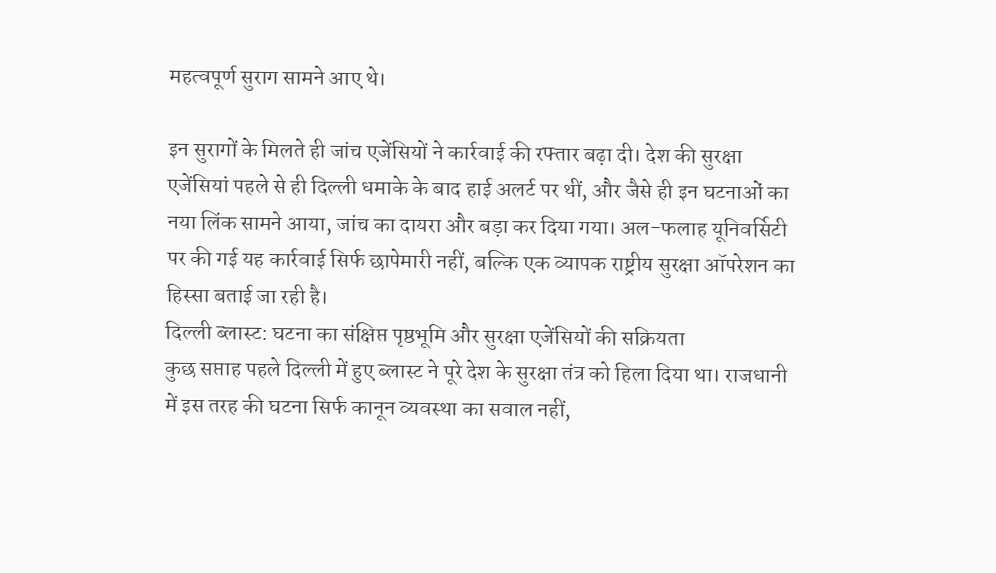महत्वपूर्ण सुराग सामने आए थे।

इन सुरागों के मिलते ही जांच एजेंसियों ने कार्रवाई की रफ्तार बढ़ा दी। देश की सुरक्षा एजेंसियां पहले से ही दिल्ली धमाके के बाद हाई अलर्ट पर थीं, और जैसे ही इन घटनाओं का नया लिंक सामने आया, जांच का दायरा और बड़ा कर दिया गया। अल-फलाह यूनिवर्सिटी पर की गई यह कार्रवाई सिर्फ छापेमारी नहीं, बल्कि एक व्यापक राष्ट्रीय सुरक्षा ऑपरेशन का हिस्सा बताई जा रही है।
दिल्ली ब्लास्ट: घटना का संक्षिप्त पृष्ठभूमि और सुरक्षा एजेंसियों की सक्रियता
कुछ सप्ताह पहले दिल्ली में हुए ब्लास्ट ने पूरे देश के सुरक्षा तंत्र को हिला दिया था। राजधानी में इस तरह की घटना सिर्फ कानून व्यवस्था का सवाल नहीं,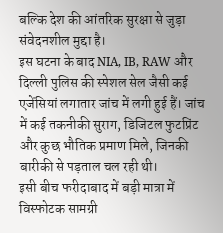बल्कि देश की आंतरिक सुरक्षा से जुड़ा संवेदनशील मुद्दा है।
इस घटना के बाद NIA, IB, RAW और दिल्ली पुलिस की स्पेशल सेल जैसी कई एजेंसियां लगातार जांच में लगी हुई हैं। जांच में कई तकनीकी सुराग, डिजिटल फुटप्रिंट और कुछ भौतिक प्रमाण मिले, जिनकी बारीकी से पड़ताल चल रही थी।
इसी बीच फरीदाबाद में बड़ी मात्रा में विस्फोटक सामग्री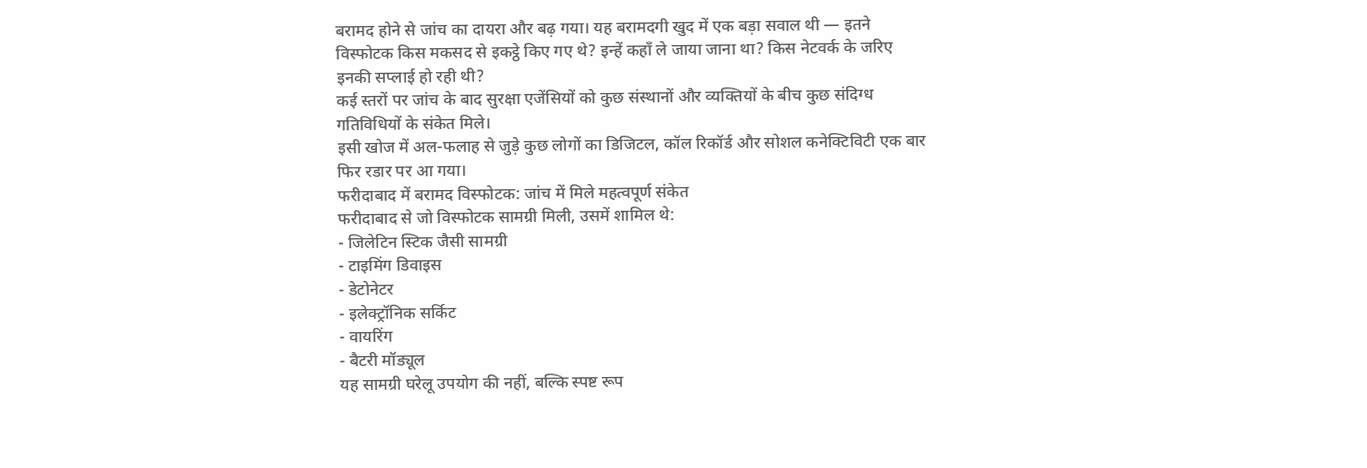बरामद होने से जांच का दायरा और बढ़ गया। यह बरामदगी खुद में एक बड़ा सवाल थी — इतने विस्फोटक किस मकसद से इकट्ठे किए गए थे? इन्हें कहाँ ले जाया जाना था? किस नेटवर्क के जरिए इनकी सप्लाई हो रही थी?
कई स्तरों पर जांच के बाद सुरक्षा एजेंसियों को कुछ संस्थानों और व्यक्तियों के बीच कुछ संदिग्ध गतिविधियों के संकेत मिले।
इसी खोज में अल-फलाह से जुड़े कुछ लोगों का डिजिटल, कॉल रिकॉर्ड और सोशल कनेक्टिविटी एक बार फिर रडार पर आ गया।
फरीदाबाद में बरामद विस्फोटक: जांच में मिले महत्वपूर्ण संकेत
फरीदाबाद से जो विस्फोटक सामग्री मिली, उसमें शामिल थे:
- जिलेटिन स्टिक जैसी सामग्री
- टाइमिंग डिवाइस
- डेटोनेटर
- इलेक्ट्रॉनिक सर्किट
- वायरिंग
- बैटरी मॉड्यूल
यह सामग्री घरेलू उपयोग की नहीं, बल्कि स्पष्ट रूप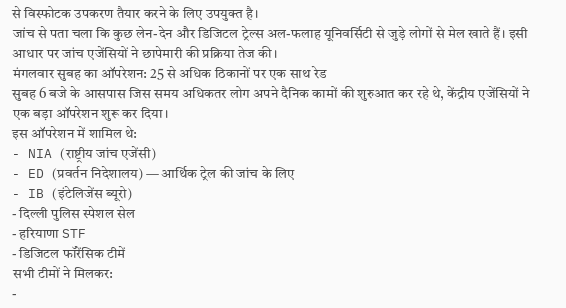से विस्फोटक उपकरण तैयार करने के लिए उपयुक्त है।
जांच से पता चला कि कुछ लेन-देन और डिजिटल ट्रेल्स अल-फलाह यूनिवर्सिटी से जुड़े लोगों से मेल खाते हैं। इसी आधार पर जांच एजेंसियों ने छापेमारी की प्रक्रिया तेज की।
मंगलवार सुबह का ऑपरेशन: 25 से अधिक ठिकानों पर एक साथ रेड
सुबह 6 बजे के आसपास जिस समय अधिकतर लोग अपने दैनिक कामों की शुरुआत कर रहे थे, केंद्रीय एजेंसियों ने एक बड़ा ऑपरेशन शुरू कर दिया।
इस ऑपरेशन में शामिल थे:
- NIA (राष्ट्रीय जांच एजेंसी)
- ED (प्रवर्तन निदेशालय) — आर्थिक ट्रेल की जांच के लिए
- IB (इंटेलिजेंस ब्यूरो)
- दिल्ली पुलिस स्पेशल सेल
- हरियाणा STF
- डिजिटल फॉरेंसिक टीमें
सभी टीमों ने मिलकर:
-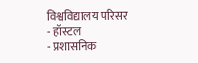विश्वविद्यालय परिसर
- हॉस्टल
- प्रशासनिक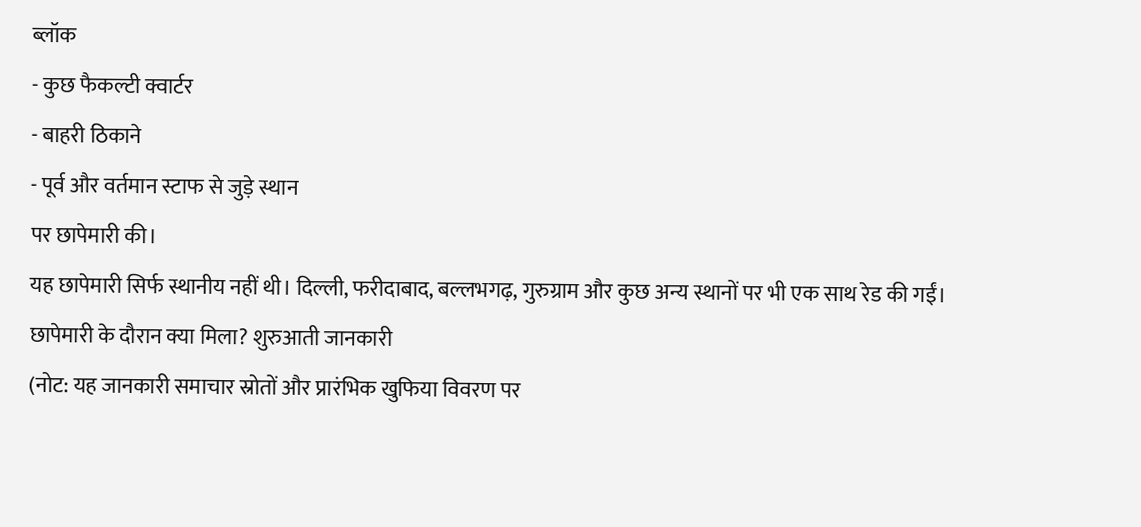ब्लॉक
- कुछ फैकल्टी क्वार्टर
- बाहरी ठिकाने
- पूर्व और वर्तमान स्टाफ से जुड़े स्थान
पर छापेमारी की।
यह छापेमारी सिर्फ स्थानीय नहीं थी। दिल्ली, फरीदाबाद, बल्लभगढ़, गुरुग्राम और कुछ अन्य स्थानों पर भी एक साथ रेड की गईं।
छापेमारी के दौरान क्या मिला? शुरुआती जानकारी
(नोट: यह जानकारी समाचार स्रोतों और प्रारंभिक खुफिया विवरण पर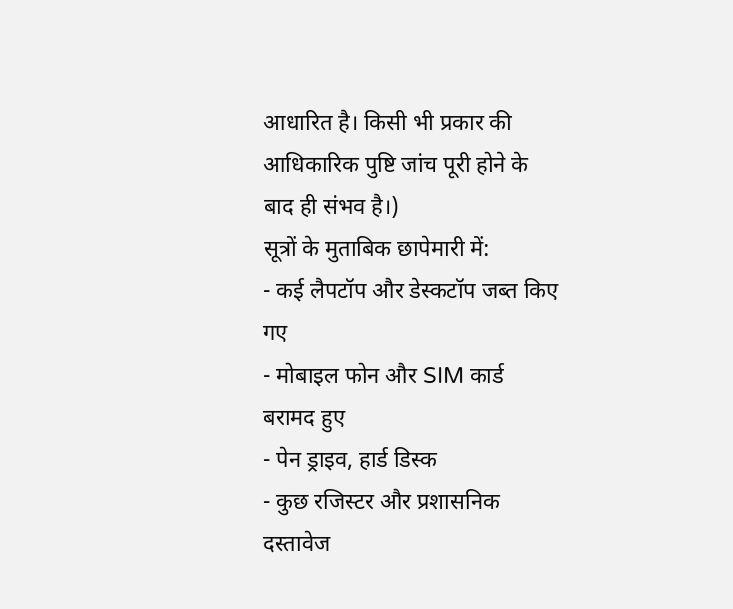आधारित है। किसी भी प्रकार की आधिकारिक पुष्टि जांच पूरी होने के बाद ही संभव है।)
सूत्रों के मुताबिक छापेमारी में:
- कई लैपटॉप और डेस्कटॉप जब्त किए गए
- मोबाइल फोन और SIM कार्ड बरामद हुए
- पेन ड्राइव, हार्ड डिस्क
- कुछ रजिस्टर और प्रशासनिक दस्तावेज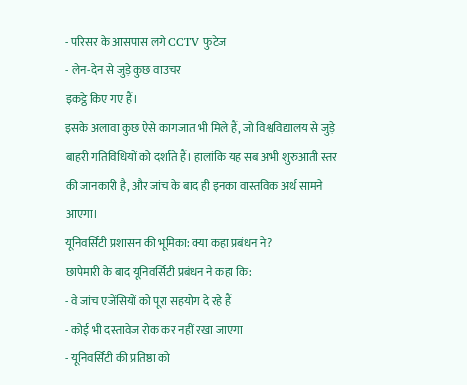- परिसर के आसपास लगे CCTV फुटेज
- लेन-देन से जुड़े कुछ वाउचर
इकट्ठे किए गए हैं।
इसके अलावा कुछ ऐसे कागजात भी मिले हैं, जो विश्वविद्यालय से जुड़े बाहरी गतिविधियों को दर्शाते हैं। हालांकि यह सब अभी शुरुआती स्तर की जानकारी है, और जांच के बाद ही इनका वास्तविक अर्थ सामने आएगा।
यूनिवर्सिटी प्रशासन की भूमिका: क्या कहा प्रबंधन ने?
छापेमारी के बाद यूनिवर्सिटी प्रबंधन ने कहा कि:
- वे जांच एजेंसियों को पूरा सहयोग दे रहे हैं
- कोई भी दस्तावेज रोक कर नहीं रखा जाएगा
- यूनिवर्सिटी की प्रतिष्ठा को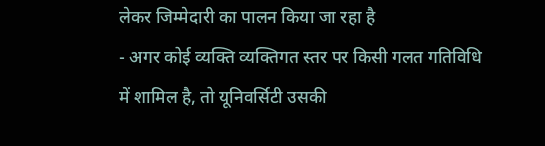लेकर जिम्मेदारी का पालन किया जा रहा है
- अगर कोई व्यक्ति व्यक्तिगत स्तर पर किसी गलत गतिविधि में शामिल है, तो यूनिवर्सिटी उसकी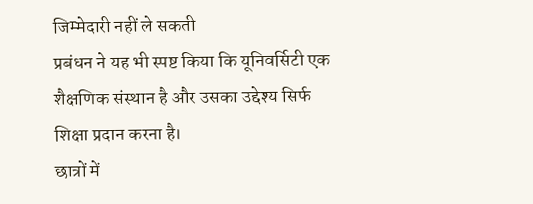जिम्मेदारी नहीं ले सकती
प्रबंधन ने यह भी स्पष्ट किया कि यूनिवर्सिटी एक शैक्षणिक संस्थान है और उसका उद्देश्य सिर्फ शिक्षा प्रदान करना है।
छात्रों में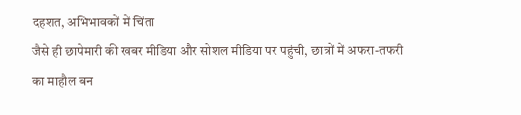दहशत, अभिभावकों में चिंता
जैसे ही छापेमारी की खबर मीडिया और सोशल मीडिया पर पहुंची, छात्रों में अफरा-तफरी का माहौल बन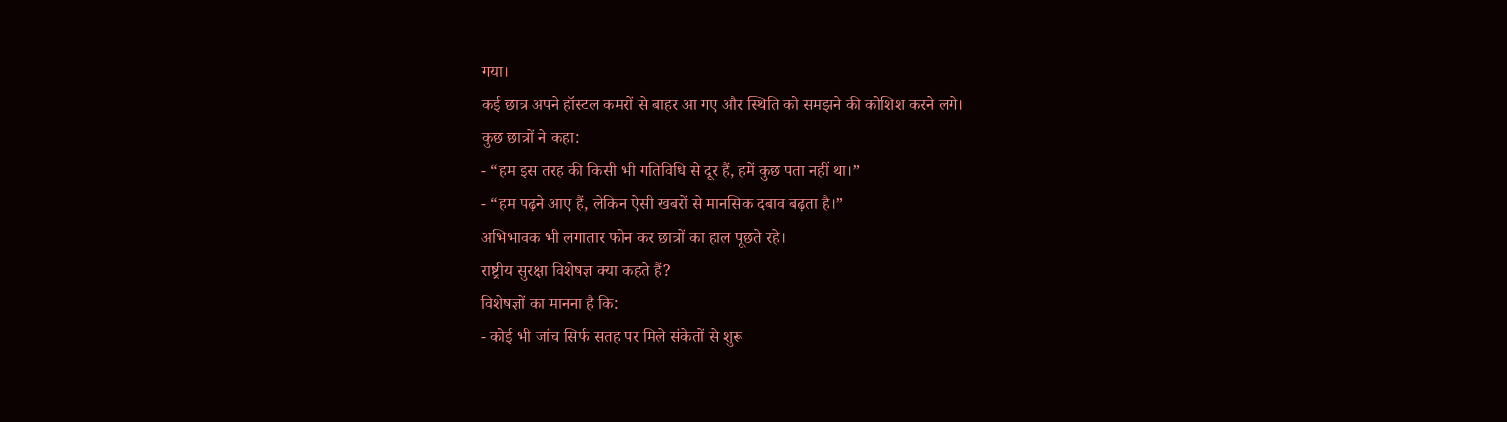गया।
कई छात्र अपने हॉस्टल कमरों से बाहर आ गए और स्थिति को समझने की कोशिश करने लगे।
कुछ छात्रों ने कहा:
- “हम इस तरह की किसी भी गतिविधि से दूर हैं, हमें कुछ पता नहीं था।”
- “हम पढ़ने आए हैं, लेकिन ऐसी खबरों से मानसिक दबाव बढ़ता है।”
अभिभावक भी लगातार फोन कर छात्रों का हाल पूछते रहे।
राष्ट्रीय सुरक्षा विशेषज्ञ क्या कहते हैं?
विशेषज्ञों का मानना है कि:
- कोई भी जांच सिर्फ सतह पर मिले संकेतों से शुरू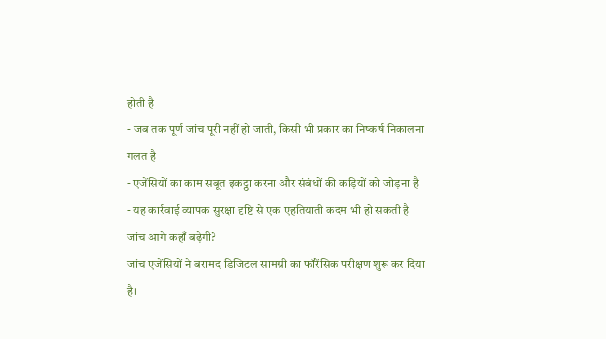होती है
- जब तक पूर्ण जांच पूरी नहीं हो जाती, किसी भी प्रकार का निष्कर्ष निकालना गलत है
- एजेंसियों का काम सबूत इकट्ठा करना और संबंधों की कड़ियों को जोड़ना है
- यह कार्रवाई व्यापक सुरक्षा दृष्टि से एक एहतियाती कदम भी हो सकती है
जांच आगे कहाँ बढ़ेगी?
जांच एजेंसियों ने बरामद डिजिटल सामग्री का फॉरेंसिक परीक्षण शुरू कर दिया है।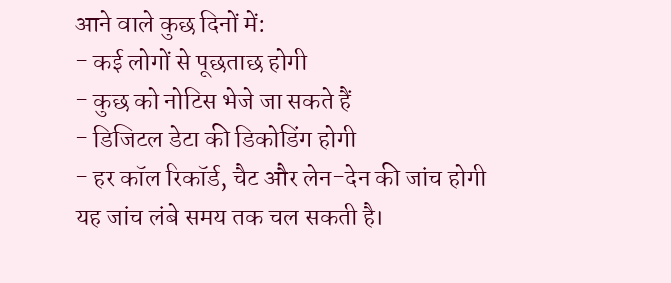आने वाले कुछ दिनों में:
- कई लोगों से पूछताछ होगी
- कुछ को नोटिस भेजे जा सकते हैं
- डिजिटल डेटा की डिकोडिंग होगी
- हर कॉल रिकॉर्ड, चैट और लेन-देन की जांच होगी
यह जांच लंबे समय तक चल सकती है।